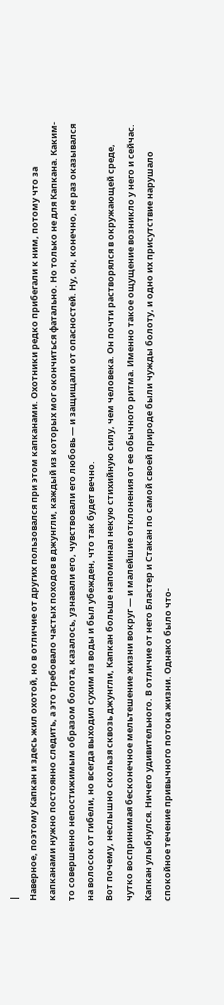|
Наверное, поэтому Капкан и здесь жил охотой, но в отличие от других пользовался при этом капканами. Охотники редко прибегали к ним, потому что за капканами нужно постоянно следить, а это требовало частых походов в джунгли, каждый из которых мог окончиться фатально. Но только не для Капкана. Каким-то совершенно непостижимым образом болота, казалось, узнавали его, чувствовали его любовь — и защищали от опасностей. Ну, он, конечно, не раз оказывался на волосок от гибели, но всегда выходил сухим из воды и был убежден, что так будет вечно.
Вот почему, неслышно скользя сквозь джунгли, Капкан больше напоминал некую стихийную силу, чем человека. Он почти растворялся в окружающей среде, чутко воспринимая бесконечное мельтешение жизни вокруг — и малейшие отклонения от ее обычного ритма. Именно такое ощущение возникло у него и сейчас. Капкан улыбнулся. Ничего удивительного. В отличие от него Бластер и Стакан по самой своей природе были чужды болоту, и одно их присутствие нарушало спокойное течение привычного потока жизни. Однако было что-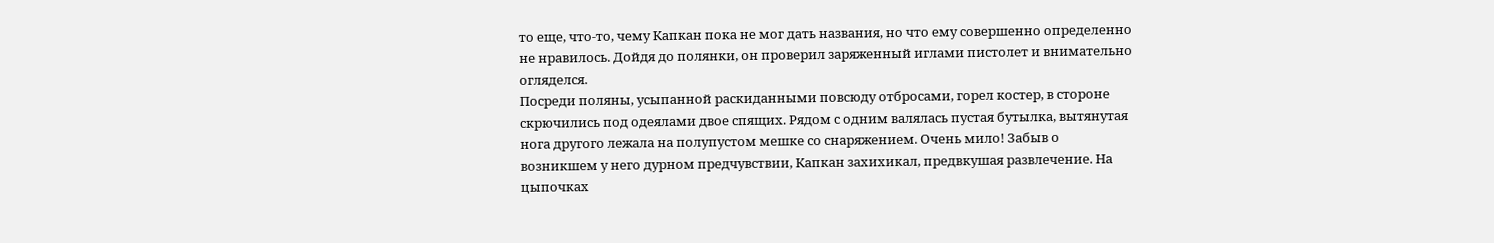то еще, что-то, чему Капкан пока не мог дать названия, но что ему совершенно определенно не нравилось. Дойдя до полянки, он проверил заряженный иглами пистолет и внимательно огляделся.
Посреди поляны, усыпанной раскиданными повсюду отбросами, горел костер, в стороне скрючились под одеялами двое спящих. Рядом с одним валялась пустая бутылка, вытянутая нога другого лежала на полупустом мешке со снаряжением. Очень мило! Забыв о возникшем у него дурном предчувствии, Капкан захихикал, предвкушая развлечение. На цыпочках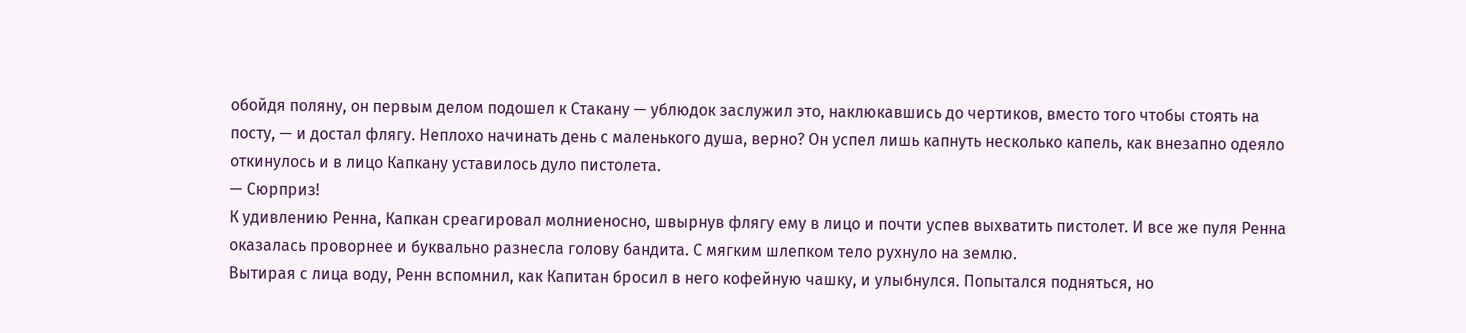обойдя поляну, он первым делом подошел к Стакану — ублюдок заслужил это, наклюкавшись до чертиков, вместо того чтобы стоять на посту, — и достал флягу. Неплохо начинать день с маленького душа, верно? Он успел лишь капнуть несколько капель, как внезапно одеяло откинулось и в лицо Капкану уставилось дуло пистолета.
— Сюрприз!
К удивлению Ренна, Капкан среагировал молниеносно, швырнув флягу ему в лицо и почти успев выхватить пистолет. И все же пуля Ренна оказалась проворнее и буквально разнесла голову бандита. С мягким шлепком тело рухнуло на землю.
Вытирая с лица воду, Ренн вспомнил, как Капитан бросил в него кофейную чашку, и улыбнулся. Попытался подняться, но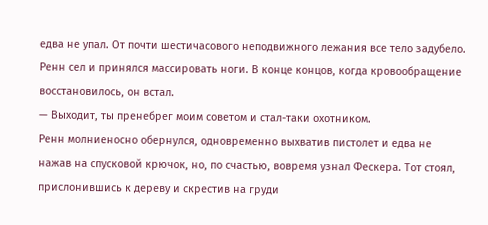едва не упал. От почти шестичасового неподвижного лежания все тело задубело. Ренн сел и принялся массировать ноги. В конце концов, когда кровообращение восстановилось, он встал.
— Выходит, ты пренебрег моим советом и стал-таки охотником.
Ренн молниеносно обернулся, одновременно выхватив пистолет и едва не нажав на спусковой крючок, но, по счастью, вовремя узнал Фескера. Тот стоял, прислонившись к дереву и скрестив на груди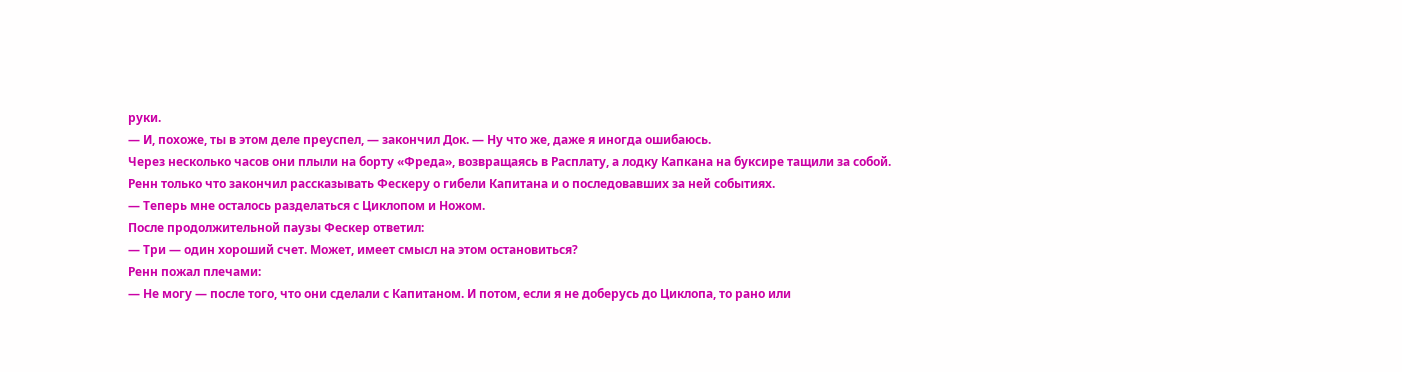руки.
— И, похоже, ты в этом деле преуспел, — закончил Док. — Ну что же, даже я иногда ошибаюсь.
Через несколько часов они плыли на борту «Фреда», возвращаясь в Расплату, а лодку Капкана на буксире тащили за собой. Ренн только что закончил рассказывать Фескеру о гибели Капитана и о последовавших за ней событиях.
— Теперь мне осталось разделаться с Циклопом и Ножом.
После продолжительной паузы Фескер ответил:
— Три — один хороший счет. Может, имеет смысл на этом остановиться?
Ренн пожал плечами:
— Не могу — после того, что они сделали с Капитаном. И потом, если я не доберусь до Циклопа, то рано или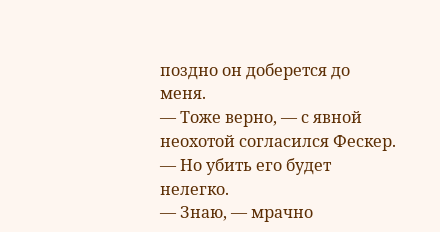поздно он доберется до меня.
— Тоже верно, — с явной неохотой согласился Фескер. — Но убить его будет нелегко.
— Знаю, — мрачно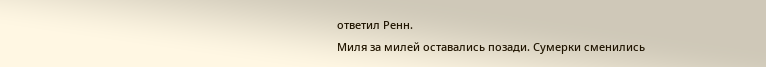ответил Ренн.
Миля за милей оставались позади. Сумерки сменились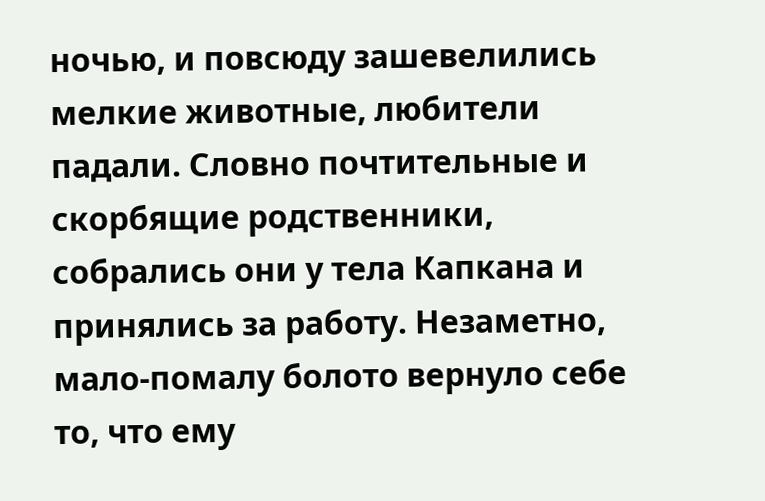ночью, и повсюду зашевелились мелкие животные, любители падали. Словно почтительные и скорбящие родственники, собрались они у тела Капкана и принялись за работу. Незаметно, мало-помалу болото вернуло себе то, что ему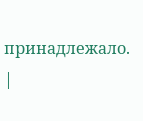принадлежало. |